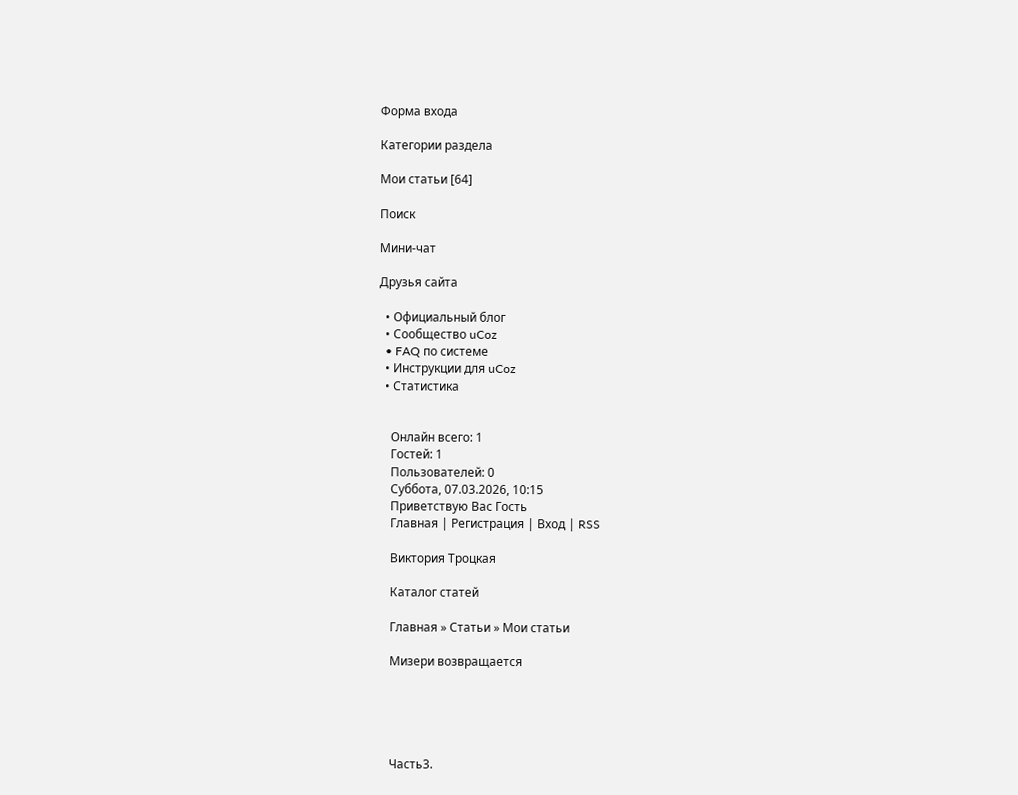Форма входа

Категории раздела

Мои статьи [64]

Поиск

Мини-чат

Друзья сайта

  • Официальный блог
  • Сообщество uCoz
  • FAQ по системе
  • Инструкции для uCoz
  • Статистика


    Онлайн всего: 1
    Гостей: 1
    Пользователей: 0
    Суббота, 07.03.2026, 10:15
    Приветствую Вас Гость
    Главная | Регистрация | Вход | RSS

    Виктория Троцкая

    Каталог статей

    Главная » Статьи » Мои статьи

    Мизери возвращается





    Часть3.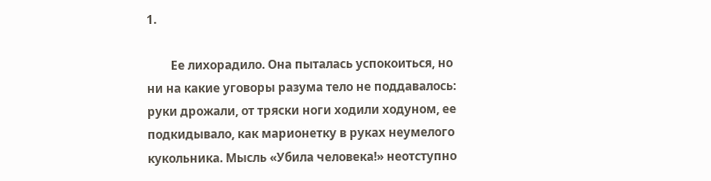1.

        Ее лихорадило. Она пыталась успокоиться, но ни на какие уговоры разума тело не поддавалось: руки дрожали, от тряски ноги ходили ходуном, ее подкидывало, как марионетку в руках неумелого кукольника. Мысль «Убила человека!» неотступно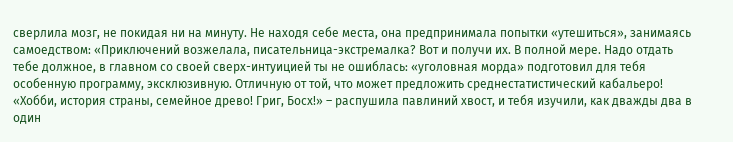сверлила мозг, не покидая ни на минуту. Не находя себе места, она предпринимала попытки «утешиться», занимаясь самоедством: «Приключений возжелала, писательница-экстремалка? Вот и получи их. В полной мере. Надо отдать тебе должное, в главном со своей сверх-интуицией ты не ошиблась: «уголовная морда» подготовил для тебя особенную программу, эксклюзивную. Отличную от той, что может предложить среднестатистический кабальеро! «Хобби, история страны, семейное древо! Григ, Босх!» – распушила павлиний хвост, и тебя изучили, как дважды два в один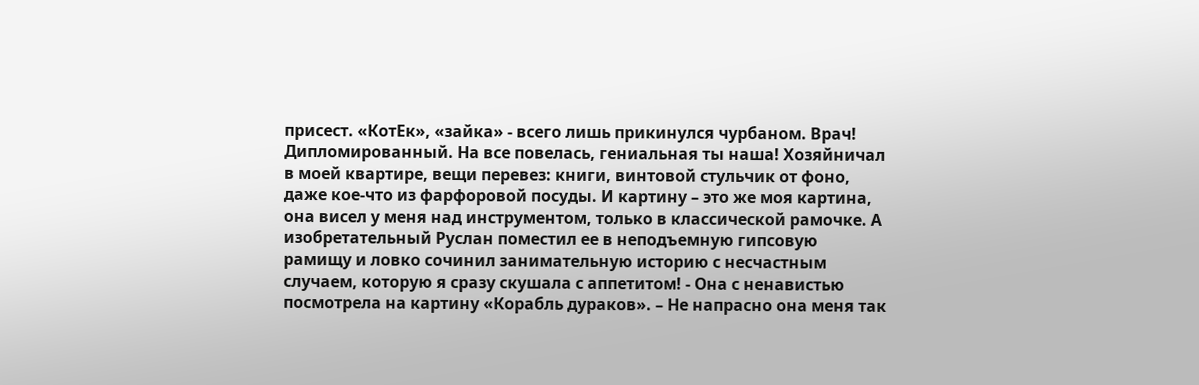присест. «КотЕк», «зайка» - всего лишь прикинулся чурбаном. Врач! Дипломированный. На все повелась, гениальная ты наша! Хозяйничал в моей квартире, вещи перевез: книги, винтовой стульчик от фоно, даже кое-что из фарфоровой посуды. И картину – это же моя картина, она висел у меня над инструментом, только в классической рамочке. А изобретательный Руслан поместил ее в неподъемную гипсовую рамищу и ловко сочинил занимательную историю с несчастным случаем, которую я сразу скушала с аппетитом! - Она с ненавистью посмотрела на картину «Корабль дураков». – Не напрасно она меня так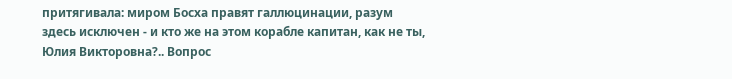притягивала: миром Босха правят галлюцинации, разум здесь исключен - и кто же на этом корабле капитан, как не ты, Юлия Викторовна?.. Вопрос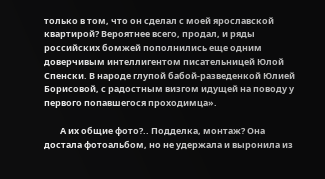только в том, что он сделал с моей ярославской квартирой? Вероятнее всего, продал, и ряды российских бомжей пополнились еще одним доверчивым интеллигентом писательницей Юлой Спенски. В народе глупой бабой-разведенкой Юлией Борисовой, с радостным визгом идущей на поводу у первого попавшегося проходимца».

        А их общие фото?.. Подделка, монтаж? Она достала фотоальбом, но не удержала и выронила из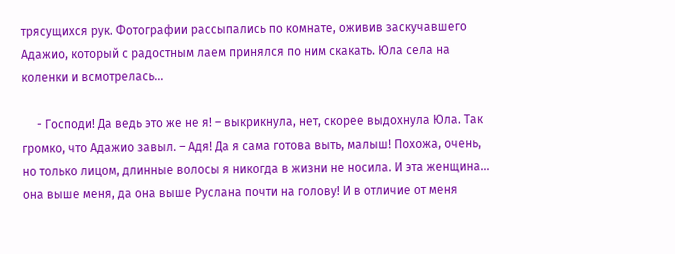трясущихся рук. Фотографии рассыпались по комнате, оживив заскучавшего Адажио, который с радостным лаем принялся по ним скакать. Юла села на коленки и всмотрелась...

     - Господи! Да ведь это же не я! – выкрикнула, нет, скорее выдохнула Юла. Так громко, что Адажио завыл. – Адя! Да я сама готова выть, малыш! Похожа, очень, но только лицом, длинные волосы я никогда в жизни не носила. И эта женщина… она выше меня, да она выше Руслана почти на голову! И в отличие от меня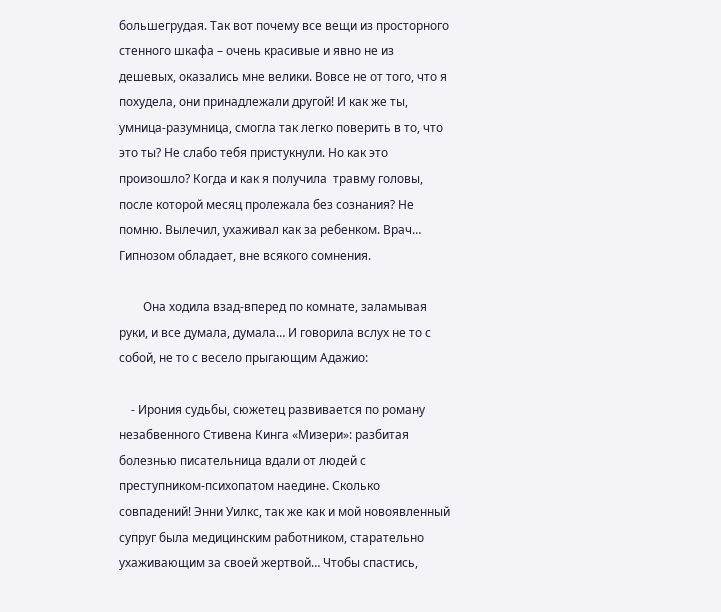большегрудая. Так вот почему все вещи из просторного стенного шкафа – очень красивые и явно не из дешевых, оказались мне велики. Вовсе не от того, что я похудела, они принадлежали другой! И как же ты, умница-разумница, смогла так легко поверить в то, что это ты? Не слабо тебя пристукнули. Но как это произошло? Когда и как я получила  травму головы, после которой месяц пролежала без сознания? Не помню. Вылечил, ухаживал как за ребенком. Врач… Гипнозом обладает, вне всякого сомнения.

        Она ходила взад-вперед по комнате, заламывая руки, и все думала, думала… И говорила вслух не то с собой, не то с весело прыгающим Адажио:

    - Ирония судьбы, сюжетец развивается по роману незабвенного Стивена Кинга «Мизери»: разбитая болезнью писательница вдали от людей с преступником-психопатом наедине. Сколько совпадений! Энни Уилкс, так же как и мой новоявленный супруг была медицинским работником, старательно ухаживающим за своей жертвой… Чтобы спастись,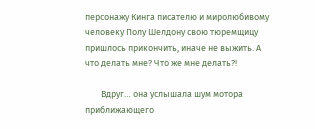персонажу Кинга писателю и миролюбивому человеку Полу Шелдону свою тюремщицу пришлось прикончить, иначе не выжить. А что делать мне? Что же мне делать?!

        Вдруг… она услышала шум мотора приближающего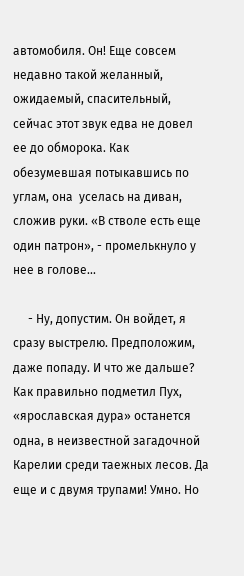автомобиля. Он! Еще совсем недавно такой желанный, ожидаемый, спасительный, сейчас этот звук едва не довел ее до обморока. Как обезумевшая потыкавшись по углам, она  уселась на диван, сложив руки. «В стволе есть еще один патрон», - промелькнуло у нее в голове...

     - Ну, допустим. Он войдет, я сразу выстрелю. Предположим, даже попаду. И что же дальше? Как правильно подметил Пух, «ярославская дура» останется одна, в неизвестной загадочной Карелии среди таежных лесов. Да еще и с двумя трупами! Умно. Но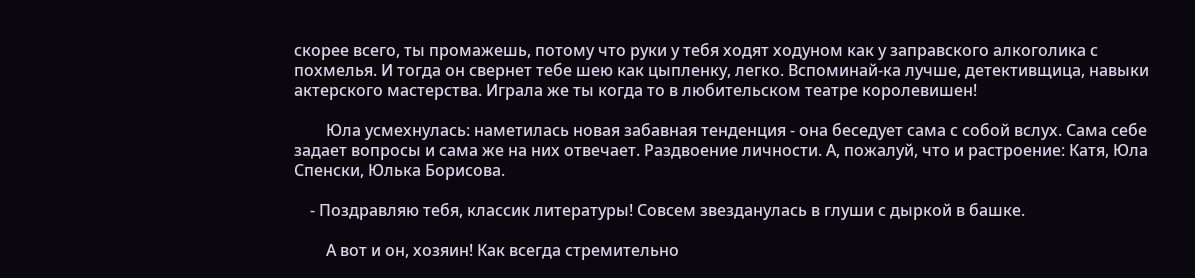скорее всего, ты промажешь, потому что руки у тебя ходят ходуном как у заправского алкоголика с похмелья. И тогда он свернет тебе шею как цыпленку, легко. Вспоминай-ка лучше, детективщица, навыки актерского мастерства. Играла же ты когда то в любительском театре королевишен!

        Юла усмехнулась: наметилась новая забавная тенденция - она беседует сама с собой вслух. Сама себе задает вопросы и сама же на них отвечает. Раздвоение личности. А, пожалуй, что и растроение: Катя, Юла Спенски, Юлька Борисова.

    - Поздравляю тебя, классик литературы! Совсем звезданулась в глуши с дыркой в башке.

        А вот и он, хозяин! Как всегда стремительно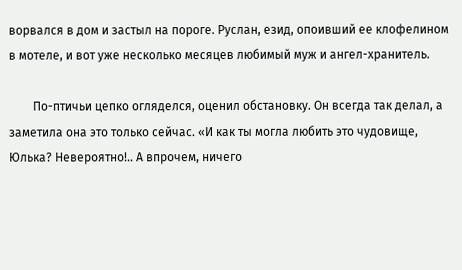ворвался в дом и застыл на пороге. Руслан, езид, опоивший ее клофелином в мотеле, и вот уже несколько месяцев любимый муж и ангел-хранитель.

        По-птичьи цепко огляделся, оценил обстановку. Он всегда так делал, а заметила она это только сейчас. «И как ты могла любить это чудовище, Юлька? Невероятно!.. А впрочем, ничего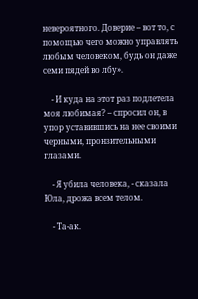невероятного. Доверие – вот то, с помощью чего можно управлять любым человеком, будь он даже семи пядей во лбу».

    - И куда на этот раз подлетела моя любимая? – спросил он, в упор уставившись на нее своими черными, пронзительными глазами.

    - Я убила человека, - сказала Юла, дрожа всем телом.

    - Та-ак.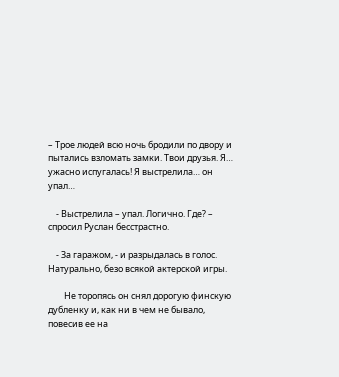– Трое людей всю ночь бродили по двору и пытались взломать замки. Твои друзья. Я… ужасно испугалась! Я выстрелила… он упал…

    - Выстрелила – упал. Логично. Где? – спросил Руслан бесстрастно.

    - За гаражом, - и разрыдалась в голос. Натурально, безо всякой актерской игры.

        Не торопясь он снял дорогую финскую дубленку и, как ни в чем не бывало, повесив ее на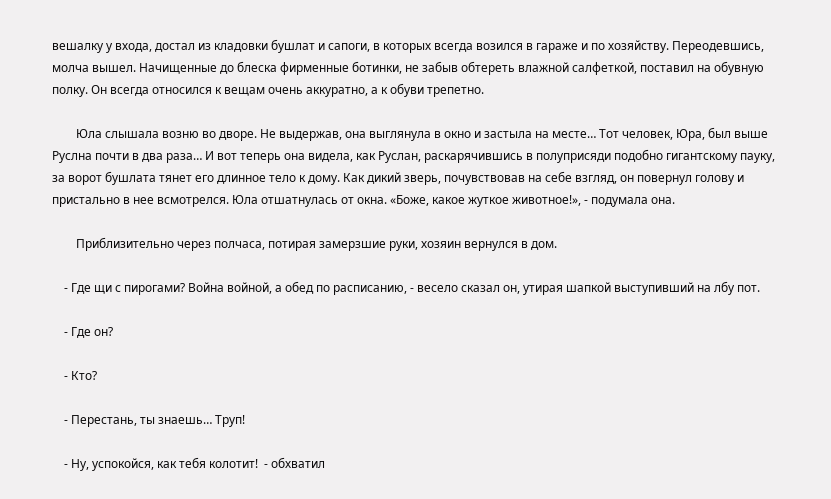вешалку у входа, достал из кладовки бушлат и сапоги, в которых всегда возился в гараже и по хозяйству. Переодевшись, молча вышел. Начищенные до блеска фирменные ботинки, не забыв обтереть влажной салфеткой, поставил на обувную полку. Он всегда относился к вещам очень аккуратно, а к обуви трепетно.

        Юла слышала возню во дворе. Не выдержав, она выглянула в окно и застыла на месте… Тот человек, Юра, был выше Руслна почти в два раза… И вот теперь она видела, как Руслан, раскарячившись в полуприсяди подобно гигантскому пауку, за ворот бушлата тянет его длинное тело к дому. Как дикий зверь, почувствовав на себе взгляд, он повернул голову и пристально в нее всмотрелся. Юла отшатнулась от окна. «Боже, какое жуткое животное!», - подумала она.

        Приблизительно через полчаса, потирая замерзшие руки, хозяин вернулся в дом.

    - Где щи с пирогами? Война войной, а обед по расписанию, - весело сказал он, утирая шапкой выступивший на лбу пот.

    - Где он?

    - Кто?

    - Перестань, ты знаешь… Труп!

    - Ну, успокойся, как тебя колотит!  - обхватил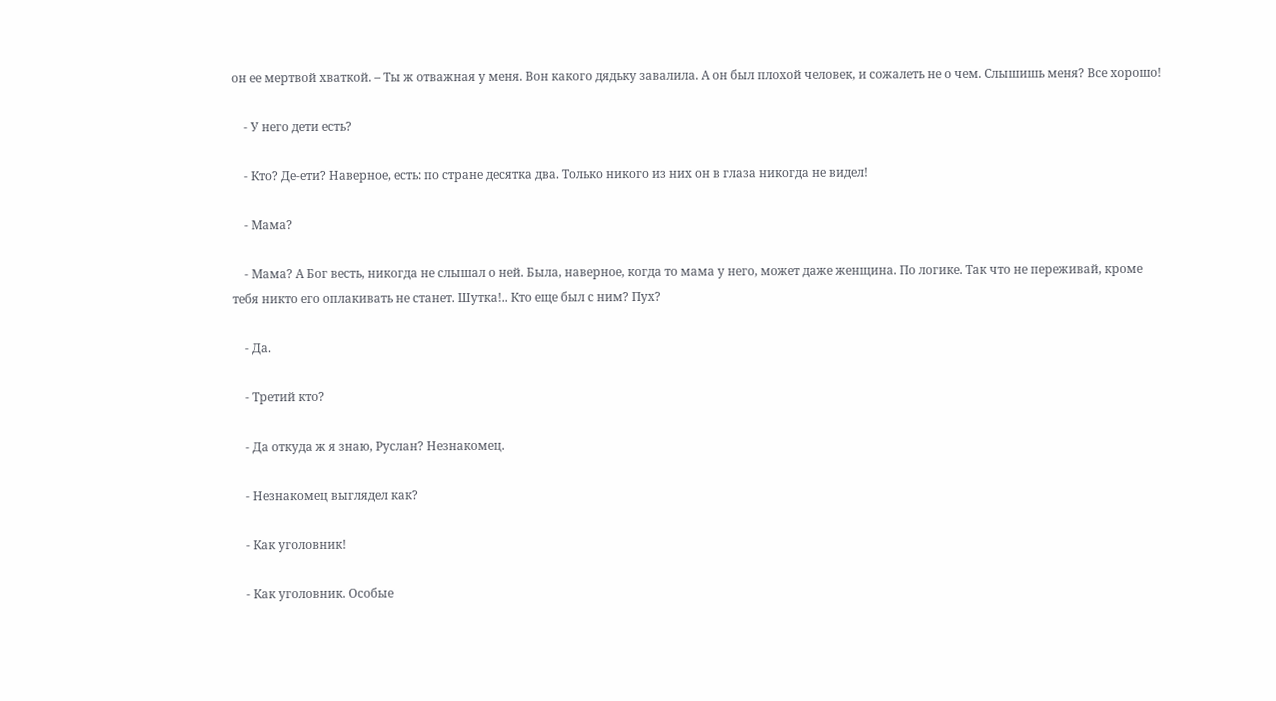он ее мертвой хваткой. – Ты ж отважная у меня. Вон какого дядьку завалила. А он был плохой человек, и сожалеть не о чем. Слышишь меня? Все хорошо!

    - У него дети есть?

    - Кто? Де-ети? Наверное, есть: по стране десятка два. Только никого из них он в глаза никогда не видел!

    - Мама?

    - Мама? А Бог весть, никогда не слышал о ней. Была, наверное, когда то мама у него, может даже женщина. По логике. Так что не переживай, кроме тебя никто его оплакивать не станет. Шутка!.. Кто еще был с ним? Пух?

    - Да.

    - Третий кто?

    - Да откуда ж я знаю, Руслан? Незнакомец.

    - Незнакомец выглядел как?

    - Как уголовник!

    - Как уголовник. Особые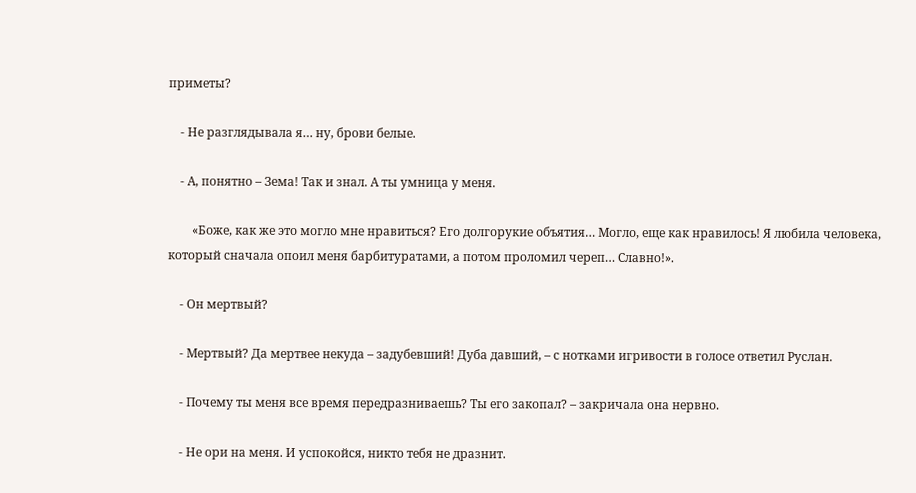приметы?

    - Не разглядывала я… ну, брови белые.

    - А, понятно – Зема! Так и знал. А ты умница у меня.

        «Боже, как же это могло мне нравиться? Его долгорукие объятия… Могло, еще как нравилось! Я любила человека, который сначала опоил меня барбитуратами, а потом проломил череп… Славно!».

    - Он мертвый?

    - Мертвый? Да мертвее некуда – задубевший! Дуба давший, – с нотками игривости в голосе ответил Руслан.

    - Почему ты меня все время передразниваешь? Ты его закопал? – закричала она нервно.

    - Не ори на меня. И успокойся, никто тебя не дразнит.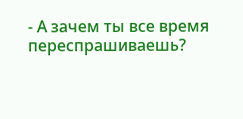- А зачем ты все время переспрашиваешь?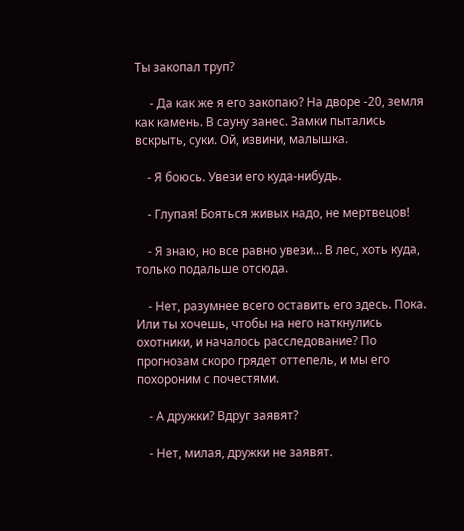Ты закопал труп?

     - Да как же я его закопаю? На дворе -20, земля как камень. В сауну занес. Замки пытались вскрыть, суки. Ой, извини, малышка.

    - Я боюсь. Увези его куда-нибудь.

    - Глупая! Бояться живых надо, не мертвецов!

    - Я знаю, но все равно увези… В лес, хоть куда, только подальше отсюда.

    - Нет, разумнее всего оставить его здесь. Пока. Или ты хочешь, чтобы на него наткнулись охотники, и началось расследование? По прогнозам скоро грядет оттепель, и мы его похороним с почестями.

    - А дружки? Вдруг заявят?

    - Нет, милая, дружки не заявят.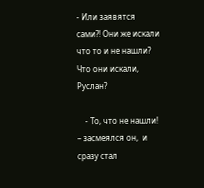- Или заявятся сами?! Они же искали что то и не нашли? Что они искали, Руслан?

    - То, что не нашли! – засмеялся он,  и сразу стал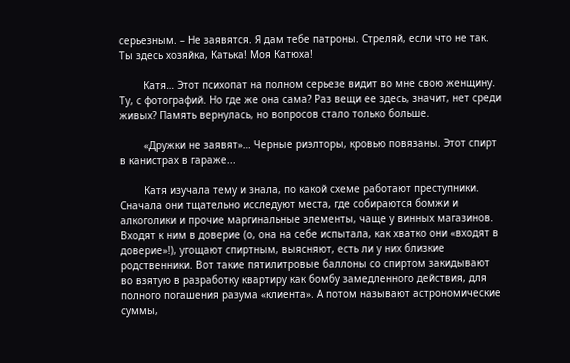серьезным. – Не заявятся. Я дам тебе патроны. Стреляй, если что не так. Ты здесь хозяйка, Катька! Моя Катюха!

        Катя… Этот психопат на полном серьезе видит во мне свою женщину. Ту, с фотографий. Но где же она сама? Раз вещи ее здесь, значит, нет среди живых? Память вернулась, но вопросов стало только больше.

        «Дружки не заявят»… Черные риэлторы, кровью повязаны. Этот спирт в канистрах в гараже...

        Катя изучала тему и знала, по какой схеме работают преступники. Сначала они тщательно исследуют места, где собираются бомжи и алкоголики и прочие маргинальные элементы, чаще у винных магазинов. Входят к ним в доверие (о, она на себе испытала, как хватко они «входят в доверие»!), угощают спиртным, выясняют, есть ли у них близкие родственники. Вот такие пятилитровые баллоны со спиртом закидывают во взятую в разработку квартиру как бомбу замедленного действия, для полного погашения разума «клиента». А потом называют астрономические суммы,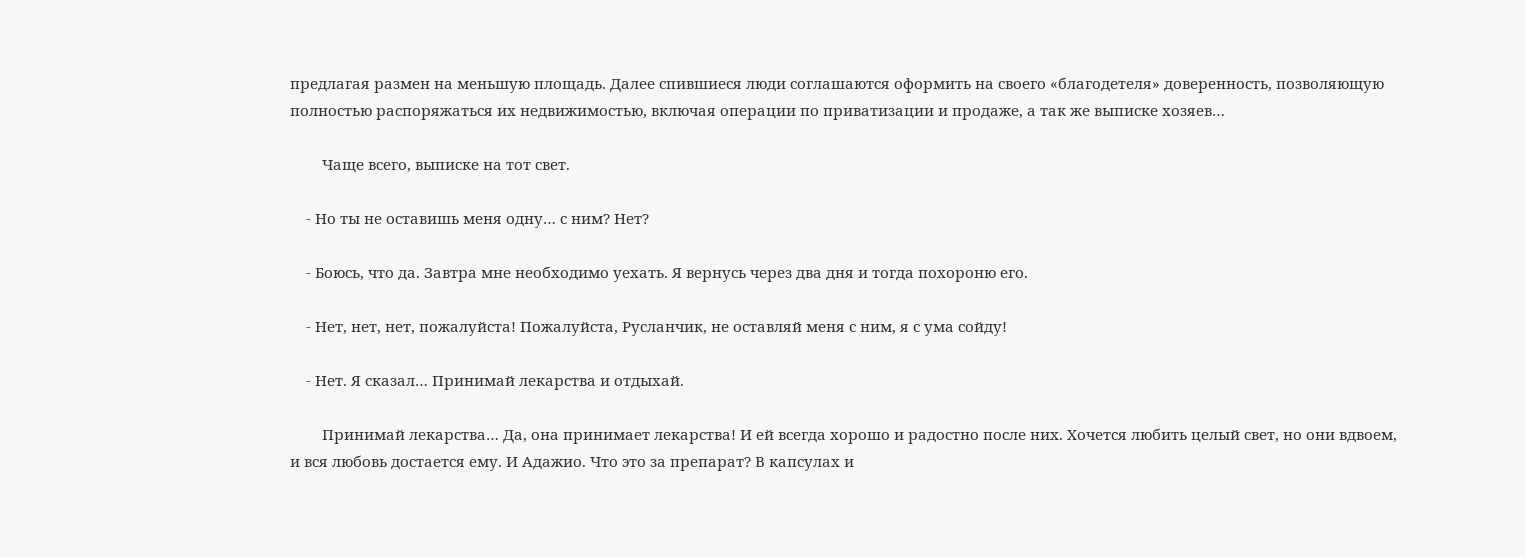предлагая размен на меньшую площадь. Далее спившиеся люди соглашаются оформить на своего «благодетеля» доверенность, позволяющую полностью распоряжаться их недвижимостью, включая операции по приватизации и продаже, а так же выписке хозяев…

        Чаще всего, выписке на тот свет.

    - Но ты не оставишь меня одну… с ним? Нет?

    - Боюсь, что да. Завтра мне необходимо уехать. Я вернусь через два дня и тогда похороню его.

    - Нет, нет, нет, пожалуйста! Пожалуйста, Русланчик, не оставляй меня с ним, я с ума сойду!

    - Нет. Я сказал… Принимай лекарства и отдыхай.

        Принимай лекарства… Да, она принимает лекарства! И ей всегда хорошо и радостно после них. Хочется любить целый свет, но они вдвоем, и вся любовь достается ему. И Адажио. Что это за препарат? В капсулах и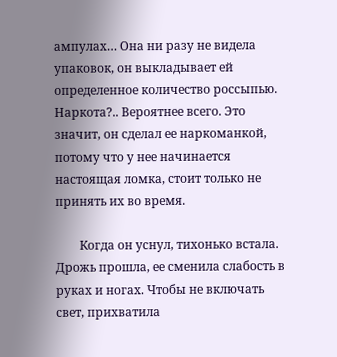ампулах… Она ни разу не видела упаковок, он выкладывает ей определенное количество россыпью. Наркота?.. Вероятнее всего. Это значит, он сделал ее наркоманкой, потому что у нее начинается настоящая ломка, стоит только не принять их во время.

        Когда он уснул, тихонько встала. Дрожь прошла, ее сменила слабость в руках и ногах. Чтобы не включать свет, прихватила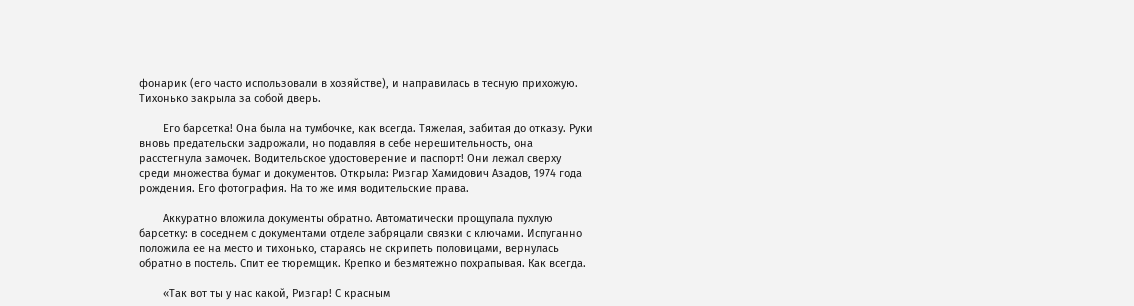фонарик (его часто использовали в хозяйстве), и направилась в тесную прихожую. Тихонько закрыла за собой дверь.

        Его барсетка! Она была на тумбочке, как всегда. Тяжелая, забитая до отказу. Руки вновь предательски задрожали, но подавляя в себе нерешительность, она расстегнула замочек. Водительское удостоверение и паспорт! Они лежал сверху среди множества бумаг и документов. Открыла: Ризгар Хамидович Азадов, 1974 года рождения. Его фотография. На то же имя водительские права.

        Аккуратно вложила документы обратно. Автоматически прощупала пухлую барсетку: в соседнем с документами отделе забряцали связки с ключами. Испуганно положила ее на место и тихонько, стараясь не скрипеть половицами, вернулась обратно в постель. Спит ее тюремщик. Крепко и безмятежно похрапывая. Как всегда.

        «Так вот ты у нас какой, Ризгар! С красным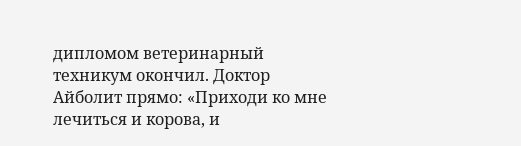дипломом ветеринарный техникум окончил. Доктор Айболит прямо: «Приходи ко мне лечиться и корова, и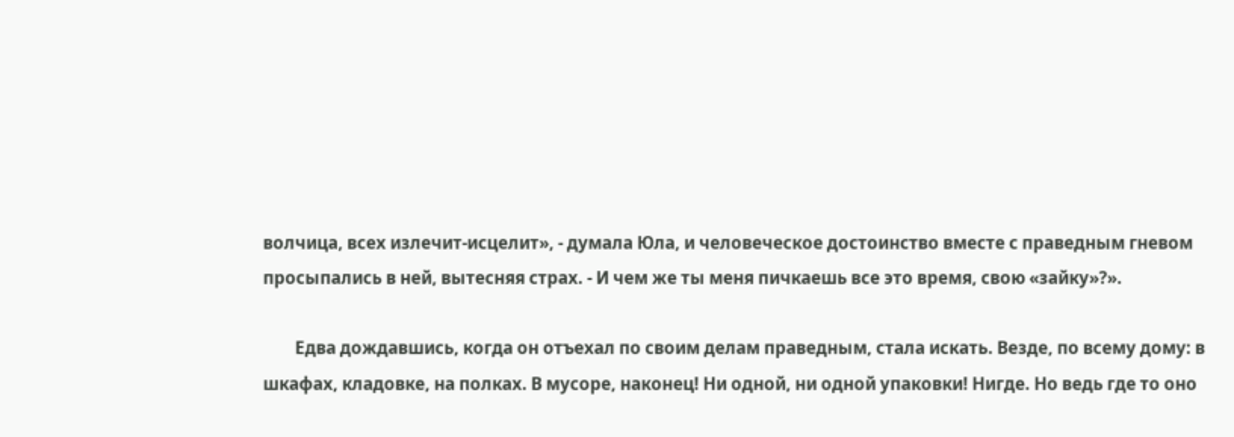волчица, всех излечит-исцелит», - думала Юла, и человеческое достоинство вместе с праведным гневом просыпались в ней, вытесняя страх. - И чем же ты меня пичкаешь все это время, свою «зайку»?».

        Едва дождавшись, когда он отъехал по своим делам праведным, стала искать. Везде, по всему дому: в шкафах, кладовке, на полках. В мусоре, наконец! Ни одной, ни одной упаковки! Нигде. Но ведь где то оно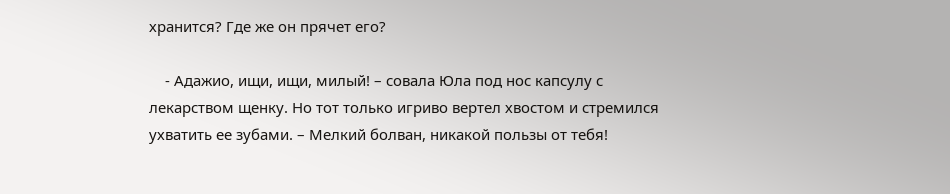хранится? Где же он прячет его?

    - Адажио, ищи, ищи, милый! – совала Юла под нос капсулу с лекарством щенку. Но тот только игриво вертел хвостом и стремился ухватить ее зубами. – Мелкий болван, никакой пользы от тебя!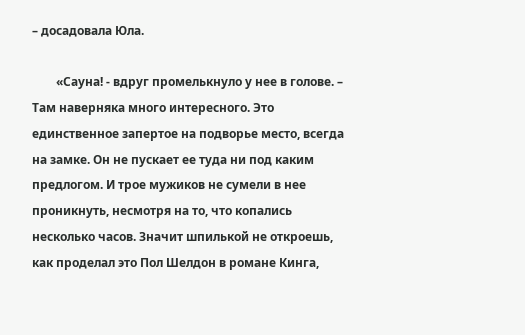– досадовала Юла.

        «Сауна! - вдруг промелькнуло у нее в голове. – Там наверняка много интересного. Это единственное запертое на подворье место, всегда на замке. Он не пускает ее туда ни под каким предлогом. И трое мужиков не сумели в нее проникнуть, несмотря на то, что копались несколько часов. Значит шпилькой не откроешь, как проделал это Пол Шелдон в романе Кинга,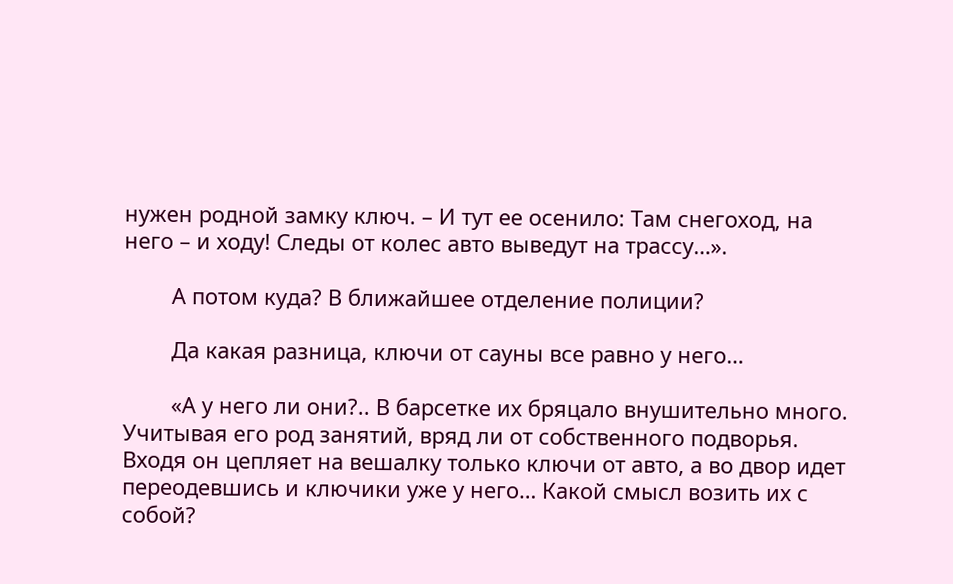нужен родной замку ключ. – И тут ее осенило: Там снегоход, на него – и ходу! Следы от колес авто выведут на трассу…».

        А потом куда? В ближайшее отделение полиции?

        Да какая разница, ключи от сауны все равно у него…

        «А у него ли они?.. В барсетке их бряцало внушительно много. Учитывая его род занятий, вряд ли от собственного подворья. Входя он цепляет на вешалку только ключи от авто, а во двор идет переодевшись и ключики уже у него… Какой смысл возить их с собой?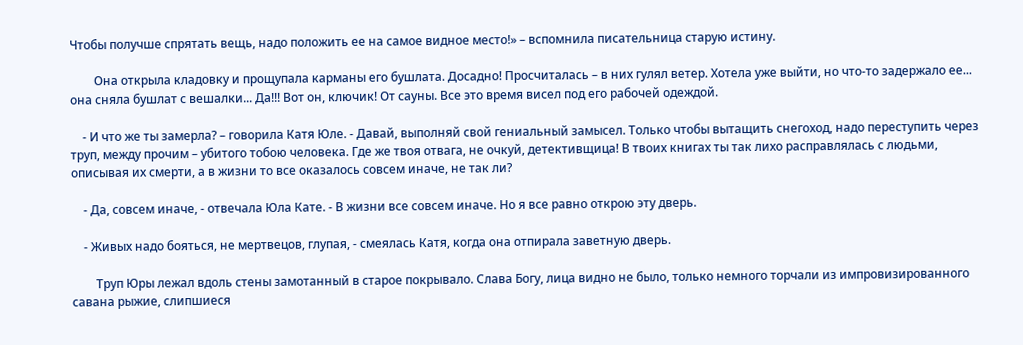Чтобы получше спрятать вещь, надо положить ее на самое видное место!» – вспомнила писательница старую истину.

        Она открыла кладовку и прощупала карманы его бушлата. Досадно! Просчиталась – в них гулял ветер. Хотела уже выйти, но что-то задержало ее... она сняла бушлат с вешалки... Да!!! Вот он, ключик! От сауны. Все это время висел под его рабочей одеждой.

    - И что же ты замерла? – говорила Катя Юле. - Давай, выполняй свой гениальный замысел. Только чтобы вытащить снегоход, надо переступить через труп, между прочим – убитого тобою человека. Где же твоя отвага, не очкуй, детективщица! В твоих книгах ты так лихо расправлялась с людьми, описывая их смерти, а в жизни то все оказалось совсем иначе, не так ли?

    - Да, совсем иначе, - отвечала Юла Кате. - В жизни все совсем иначе. Но я все равно открою эту дверь.

    - Живых надо бояться, не мертвецов, глупая, - смеялась Катя, когда она отпирала заветную дверь.

        Труп Юры лежал вдоль стены замотанный в старое покрывало. Слава Богу, лица видно не было, только немного торчали из импровизированного савана рыжие, слипшиеся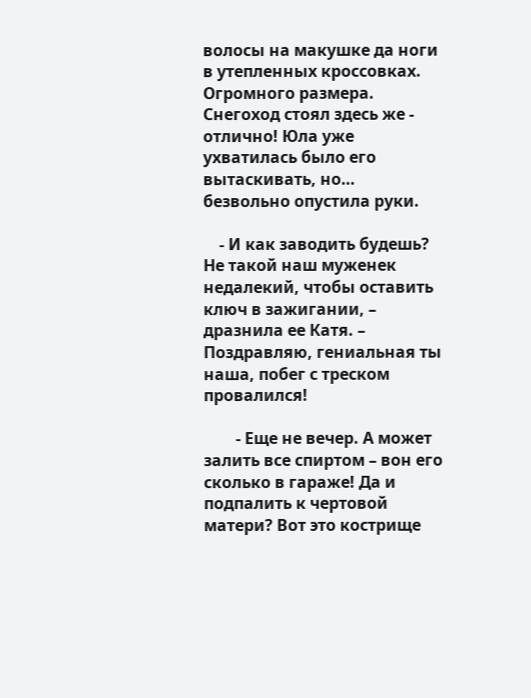волосы на макушке да ноги в утепленных кроссовках. Огромного размера. Снегоход стоял здесь же - отлично! Юла уже ухватилась было его вытаскивать, но… безвольно опустила руки.

    - И как заводить будешь? Не такой наш муженек недалекий, чтобы оставить ключ в зажигании, – дразнила ее Катя. – Поздравляю, гениальная ты наша, побег с треском провалился!

        - Еще не вечер. А может залить все спиртом – вон его сколько в гараже! Да и подпалить к чертовой матери? Вот это кострище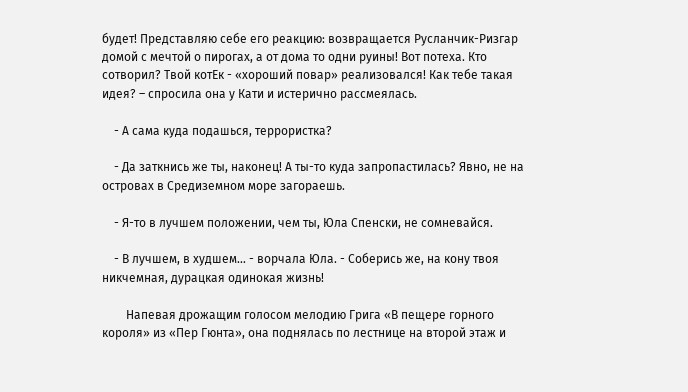будет! Представляю себе его реакцию: возвращается Русланчик-Ризгар домой с мечтой о пирогах, а от дома то одни руины! Вот потеха. Кто сотворил? Твой котЕк - «хороший повар» реализовался! Как тебе такая идея? – спросила она у Кати и истерично рассмеялась.

    - А сама куда подашься, террористка?

    - Да заткнись же ты, наконец! А ты-то куда запропастилась? Явно, не на островах в Средиземном море загораешь.

    - Я-то в лучшем положении, чем ты, Юла Спенски, не сомневайся.

    - В лучшем, в худшем… - ворчала Юла. - Соберись же, на кону твоя никчемная, дурацкая одинокая жизнь!

        Напевая дрожащим голосом мелодию Грига «В пещере горного короля» из «Пер Гюнта», она поднялась по лестнице на второй этаж и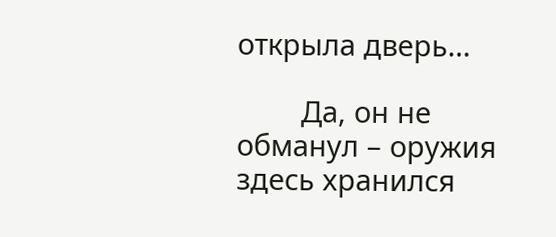открыла дверь…

        Да, он не обманул – оружия здесь хранился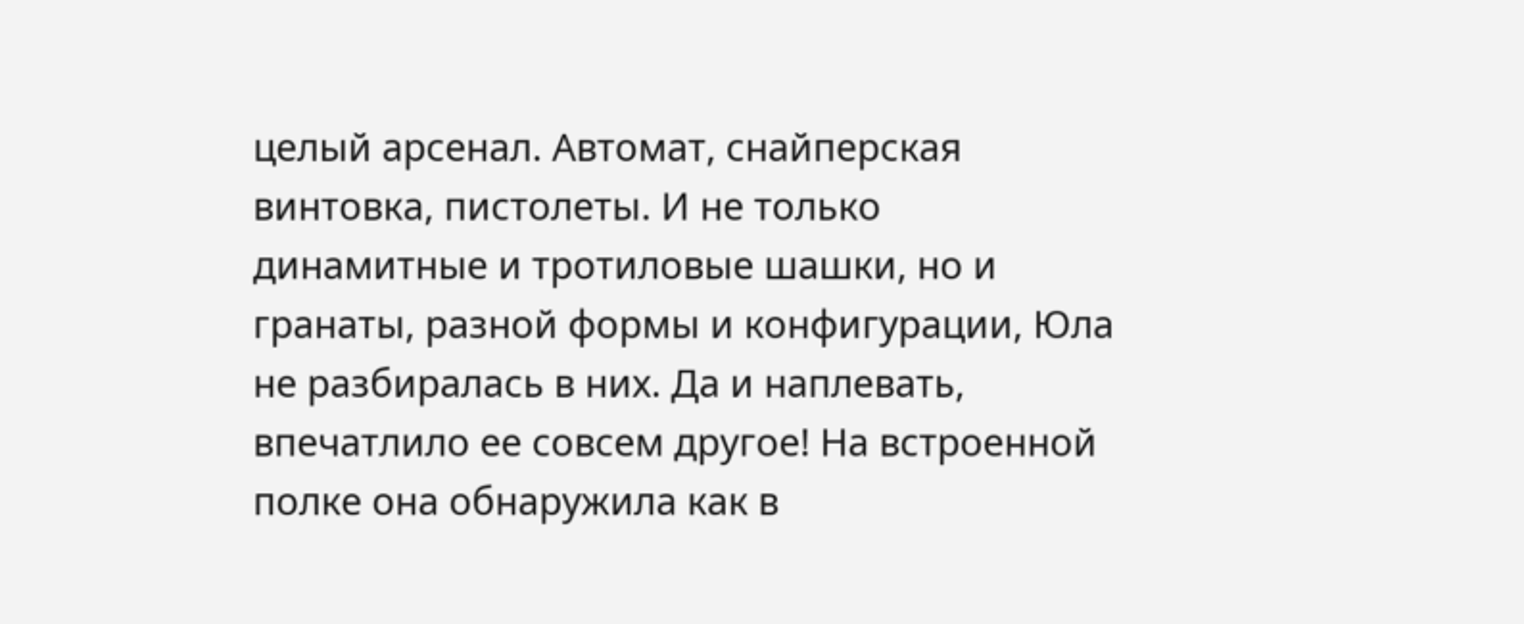целый арсенал. Автомат, снайперская винтовка, пистолеты. И не только динамитные и тротиловые шашки, но и гранаты, разной формы и конфигурации, Юла не разбиралась в них. Да и наплевать, впечатлило ее совсем другое! На встроенной полке она обнаружила как в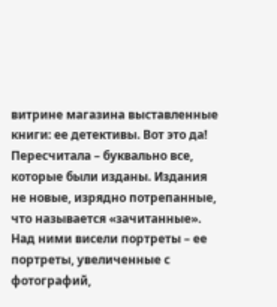витрине магазина выставленные книги: ее детективы. Вот это да! Пересчитала – буквально все, которые были изданы. Издания не новые, изрядно потрепанные, что называется «зачитанные». Над ними висели портреты – ее портреты, увеличенные с фотографий,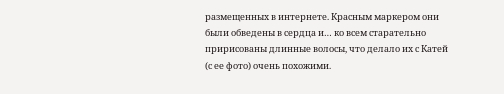размещенных в интернете. Красным маркером они были обведены в сердца и… ко всем старательно пририсованы длинные волосы, что делало их с Катей (с ее фото) очень похожими.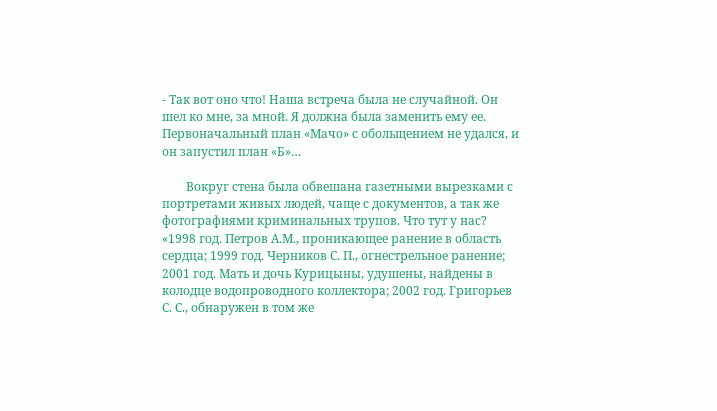- Так вот оно что! Наша встреча была не случайной. Он шел ко мне, за мной. Я должна была заменить ему ее. Первоначальный план «Мачо» с обольщением не удался, и он запустил план «Б»…

        Вокруг стена была обвешана газетными вырезками с портретами живых людей, чаще с документов, а так же фотографиями криминальных трупов. Что тут у нас? «1998 год. Петров А.М., проникающее ранение в область сердца; 1999 год. Черников С. П., огнестрельное ранение; 2001 год. Мать и дочь Курицыны, удушены, найдены в колодце водопроводного коллектора; 2002 год. Григорьев С. С., обнаружен в том же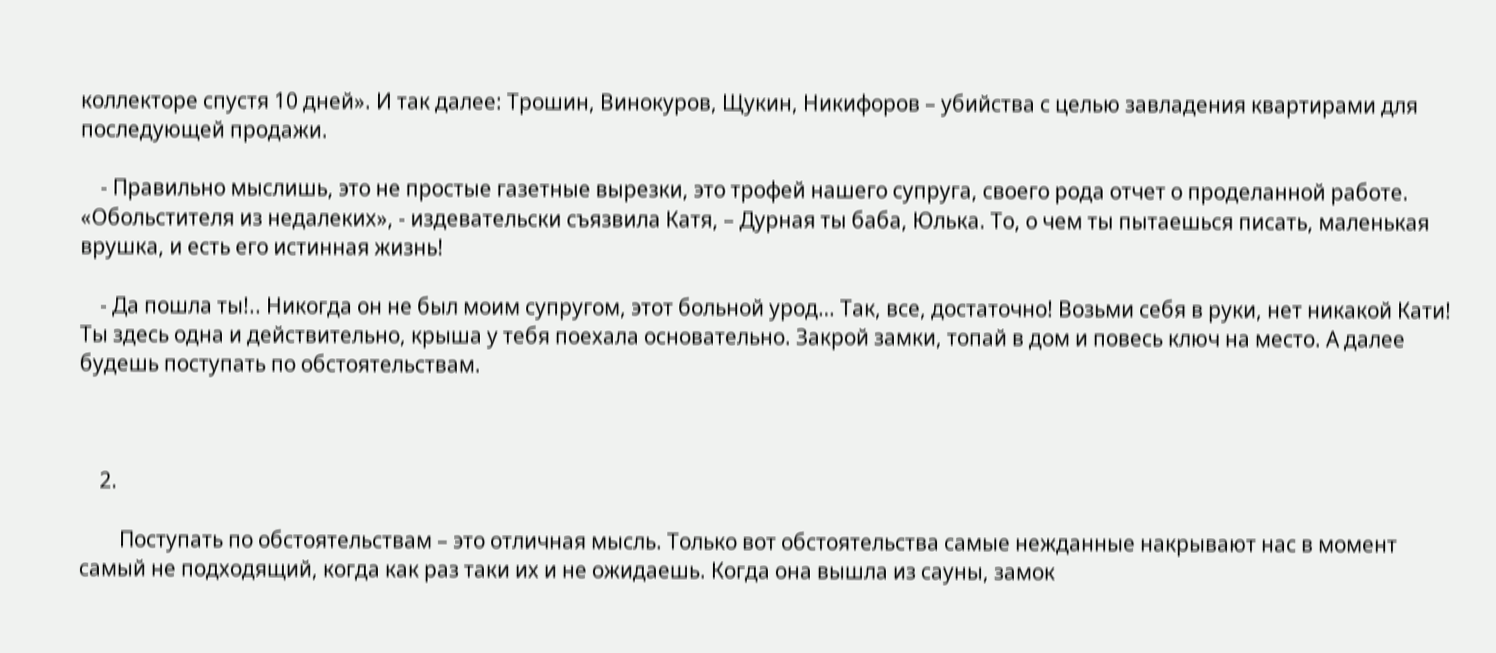коллекторе спустя 10 дней». И так далее: Трошин, Винокуров, Щукин, Никифоров – убийства с целью завладения квартирами для последующей продажи.

    - Правильно мыслишь, это не простые газетные вырезки, это трофей нашего супруга, своего рода отчет о проделанной работе. «Обольстителя из недалеких», - издевательски съязвила Катя, – Дурная ты баба, Юлька. То, о чем ты пытаешься писать, маленькая врушка, и есть его истинная жизнь!

    - Да пошла ты!.. Никогда он не был моим супругом, этот больной урод… Так, все, достаточно! Возьми себя в руки, нет никакой Кати! Ты здесь одна и действительно, крыша у тебя поехала основательно. Закрой замки, топай в дом и повесь ключ на место. А далее будешь поступать по обстоятельствам.



    2.

        Поступать по обстоятельствам – это отличная мысль. Только вот обстоятельства самые нежданные накрывают нас в момент самый не подходящий, когда как раз таки их и не ожидаешь. Когда она вышла из сауны, замок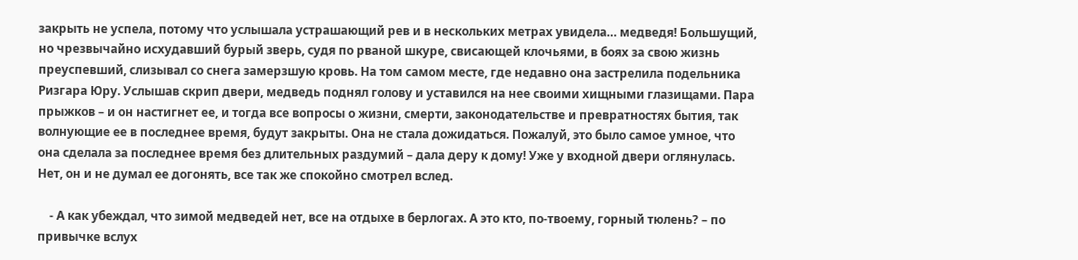закрыть не успела, потому что услышала устрашающий рев и в нескольких метрах увидела… медведя! Большущий, но чрезвычайно исхудавший бурый зверь, судя по рваной шкуре, свисающей клочьями, в боях за свою жизнь преуспевший, слизывал со снега замерзшую кровь. На том самом месте, где недавно она застрелила подельника Ризгара Юру. Услышав скрип двери, медведь поднял голову и уставился на нее своими хищными глазищами. Пара прыжков – и он настигнет ее, и тогда все вопросы о жизни, смерти, законодательстве и превратностях бытия, так волнующие ее в последнее время, будут закрыты. Она не стала дожидаться. Пожалуй, это было самое умное, что она сделала за последнее время без длительных раздумий – дала деру к дому! Уже у входной двери оглянулась. Нет, он и не думал ее догонять, все так же спокойно смотрел вслед.

    - А как убеждал, что зимой медведей нет, все на отдыхе в берлогах. А это кто, по-твоему, горный тюлень? – по привычке вслух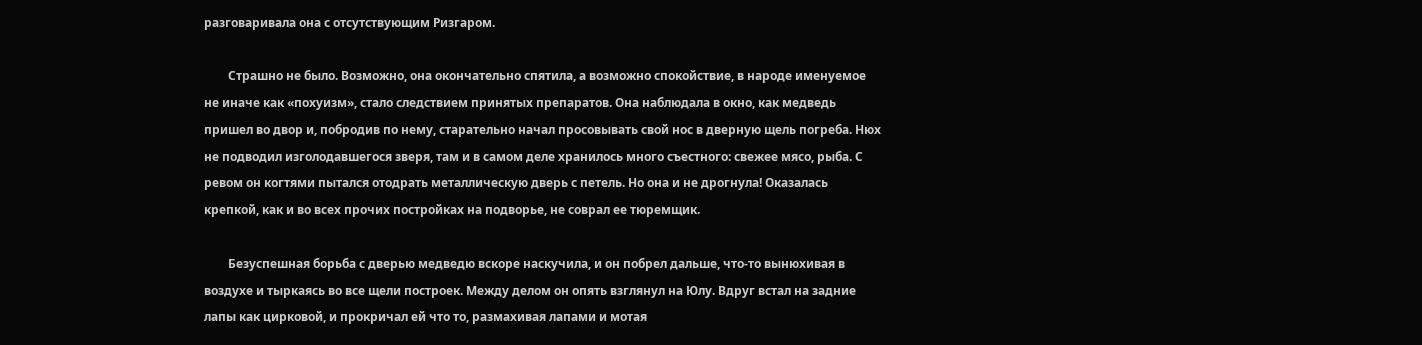разговаривала она с отсутствующим Ризгаром.

        Страшно не было. Возможно, она окончательно спятила, а возможно спокойствие, в народе именуемое не иначе как «похуизм», стало следствием принятых препаратов. Она наблюдала в окно, как медведь пришел во двор и, побродив по нему, старательно начал просовывать свой нос в дверную щель погреба. Нюх не подводил изголодавшегося зверя, там и в самом деле хранилось много съестного: свежее мясо, рыба. С ревом он когтями пытался отодрать металлическую дверь с петель. Но она и не дрогнула! Оказалась крепкой, как и во всех прочих постройках на подворье, не соврал ее тюремщик.

        Безуспешная борьба с дверью медведю вскоре наскучила, и он побрел дальше, что-то вынюхивая в воздухе и тыркаясь во все щели построек. Между делом он опять взглянул на Юлу. Вдруг встал на задние лапы как цирковой, и прокричал ей что то, размахивая лапами и мотая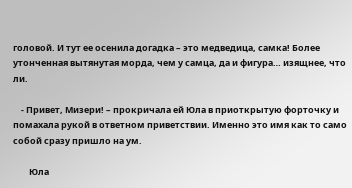головой. И тут ее осенила догадка – это медведица, самка! Более утонченная вытянутая морда, чем у самца, да и фигура… изящнее, что ли.

    - Привет, Мизери! – прокричала ей Юла в приоткрытую форточку и помахала рукой в ответном приветствии. Именно это имя как то само собой сразу пришло на ум.

        Юла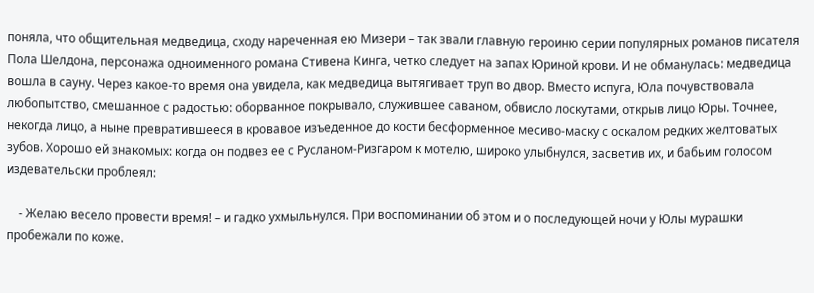поняла, что общительная медведица, сходу нареченная ею Мизери – так звали главную героиню серии популярных романов писателя Пола Шелдона, персонажа одноименного романа Стивена Кинга, четко следует на запах Юриной крови. И не обманулась: медведица вошла в сауну. Через какое-то время она увидела, как медведица вытягивает труп во двор. Вместо испуга, Юла почувствовала любопытство, смешанное с радостью: оборванное покрывало, служившее саваном, обвисло лоскутами, открыв лицо Юры. Точнее, некогда лицо, а ныне превратившееся в кровавое изъеденное до кости бесформенное месиво-маску с оскалом редких желтоватых зубов. Хорошо ей знакомых: когда он подвез ее с Русланом-Ризгаром к мотелю, широко улыбнулся, засветив их, и бабьим голосом издевательски проблеял:

    - Желаю весело провести время! – и гадко ухмыльнулся. При воспоминании об этом и о последующей ночи у Юлы мурашки пробежали по коже.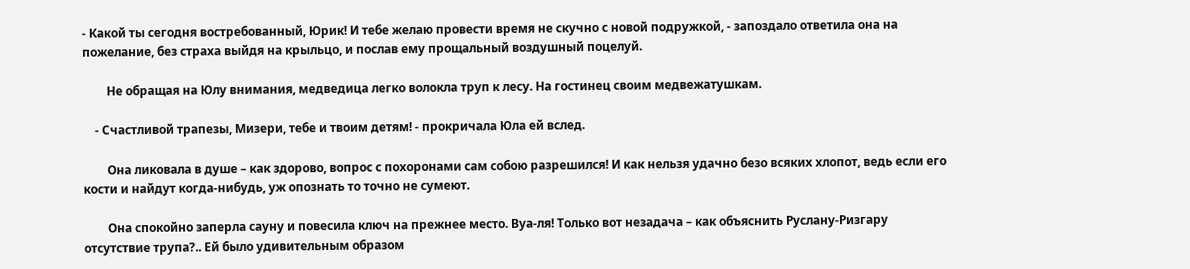- Какой ты сегодня востребованный, Юрик! И тебе желаю провести время не скучно с новой подружкой, - запоздало ответила она на пожелание, без страха выйдя на крыльцо, и послав ему прощальный воздушный поцелуй.

        Не обращая на Юлу внимания, медведица легко волокла труп к лесу. На гостинец своим медвежатушкам.

    - Счастливой трапезы, Мизери, тебе и твоим детям! - прокричала Юла ей вслед.

        Она ликовала в душе – как здорово, вопрос с похоронами сам собою разрешился! И как нельзя удачно безо всяких хлопот, ведь если его кости и найдут когда-нибудь, уж опознать то точно не сумеют.

        Она спокойно заперла сауну и повесила ключ на прежнее место. Вуа-ля! Только вот незадача – как объяснить Руслану-Ризгару отсутствие трупа?.. Ей было удивительным образом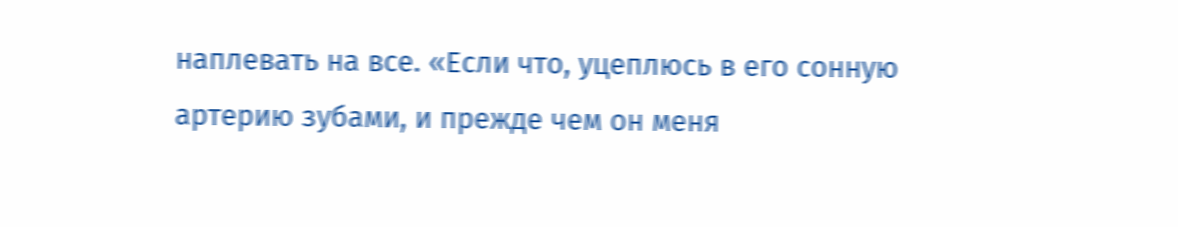наплевать на все. «Если что, уцеплюсь в его сонную артерию зубами, и прежде чем он меня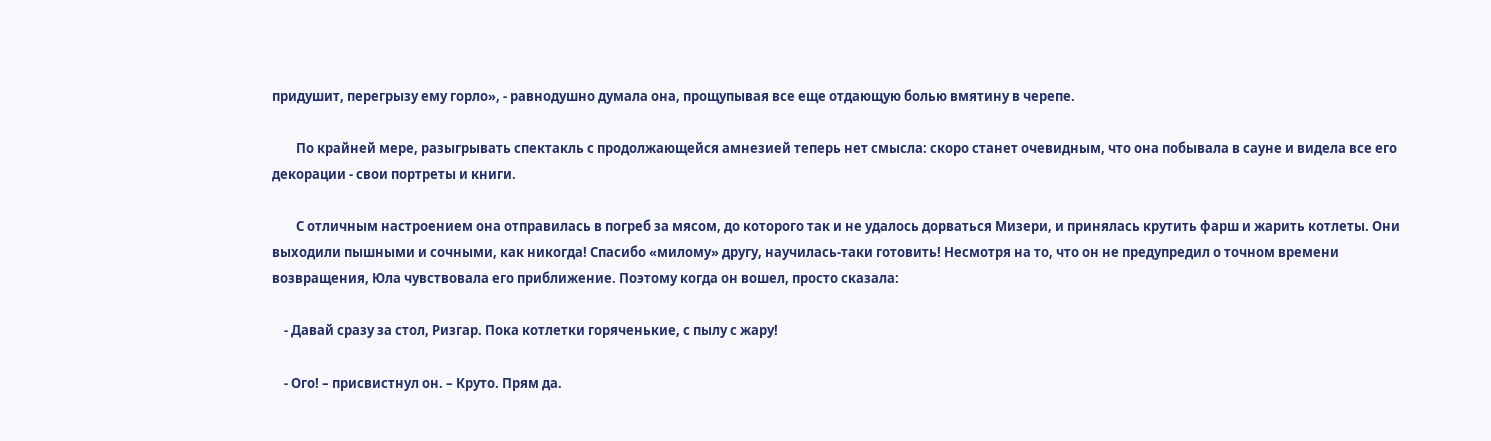придушит, перегрызу ему горло», - равнодушно думала она, прощупывая все еще отдающую болью вмятину в черепе.

        По крайней мере, разыгрывать спектакль с продолжающейся амнезией теперь нет смысла: скоро станет очевидным, что она побывала в сауне и видела все его декорации - свои портреты и книги.

        С отличным настроением она отправилась в погреб за мясом, до которого так и не удалось дорваться Мизери, и принялась крутить фарш и жарить котлеты. Они выходили пышными и сочными, как никогда! Спасибо «милому» другу, научилась-таки готовить! Несмотря на то, что он не предупредил о точном времени возвращения, Юла чувствовала его приближение. Поэтому когда он вошел, просто сказала:

    - Давай сразу за стол, Ризгар. Пока котлетки горяченькие, с пылу с жару!

    - Ого! – присвистнул он. – Круто. Прям да.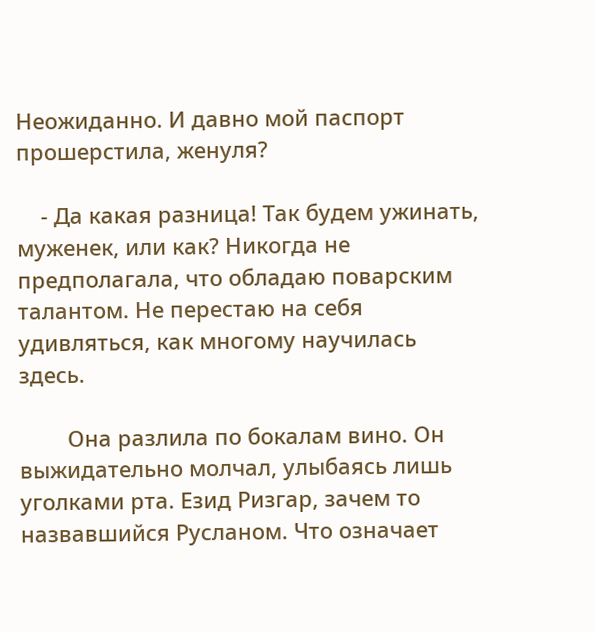Неожиданно. И давно мой паспорт прошерстила, женуля?

    - Да какая разница! Так будем ужинать, муженек, или как? Никогда не предполагала, что обладаю поварским талантом. Не перестаю на себя удивляться, как многому научилась здесь.

        Она разлила по бокалам вино. Он выжидательно молчал, улыбаясь лишь уголками рта. Езид Ризгар, зачем то назвавшийся Русланом. Что означает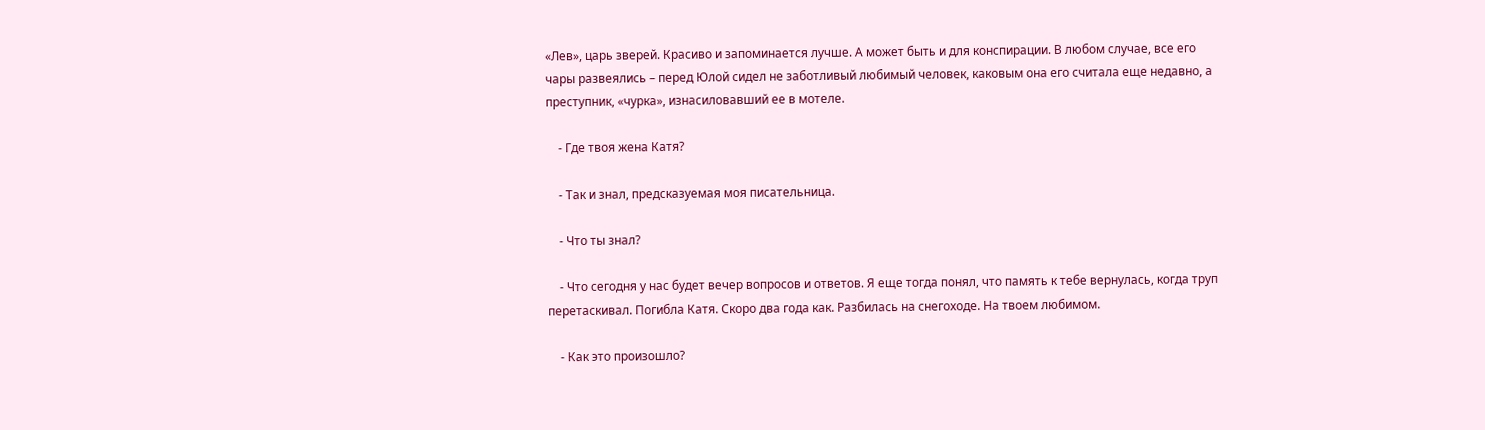«Лев», царь зверей. Красиво и запоминается лучше. А может быть и для конспирации. В любом случае, все его чары развеялись – перед Юлой сидел не заботливый любимый человек, каковым она его считала еще недавно, а преступник, «чурка», изнасиловавший ее в мотеле.

    - Где твоя жена Катя?

    - Так и знал, предсказуемая моя писательница.

    - Что ты знал?

    - Что сегодня у нас будет вечер вопросов и ответов. Я еще тогда понял, что память к тебе вернулась, когда труп перетаскивал. Погибла Катя. Скоро два года как. Разбилась на снегоходе. На твоем любимом.

    - Как это произошло?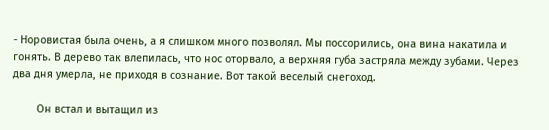- Норовистая была очень, а я слишком много позволял. Мы поссорились, она вина накатила и гонять. В дерево так влепилась, что нос оторвало, а верхняя губа застряла между зубами. Через два дня умерла, не приходя в сознание. Вот такой веселый снегоход.

        Он встал и вытащил из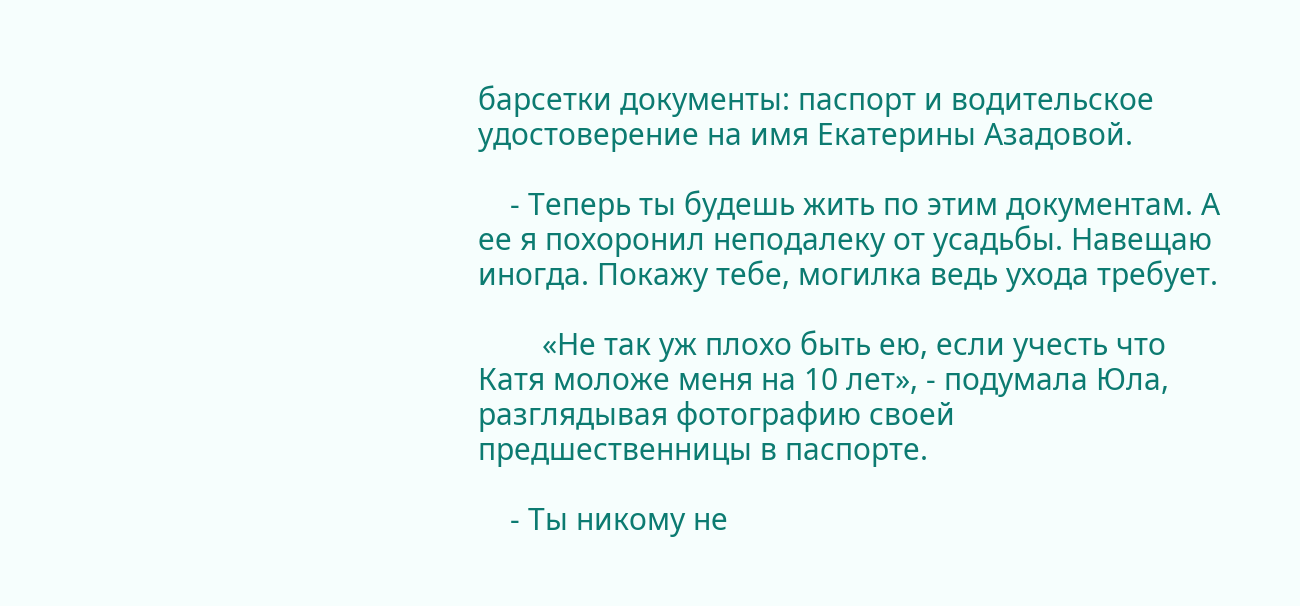барсетки документы: паспорт и водительское удостоверение на имя Екатерины Азадовой.

    - Теперь ты будешь жить по этим документам. А ее я похоронил неподалеку от усадьбы. Навещаю иногда. Покажу тебе, могилка ведь ухода требует.

        «Не так уж плохо быть ею, если учесть что Катя моложе меня на 10 лет», - подумала Юла, разглядывая фотографию своей предшественницы в паспорте.

    - Ты никому не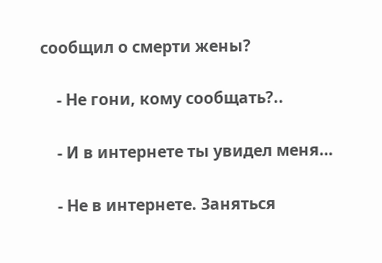сообщил о смерти жены?

    - Не гони, кому сообщать?..

    - И в интернете ты увидел меня…

    - Не в интернете. Заняться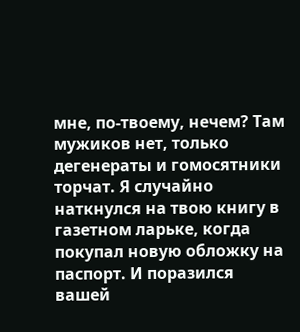мне, по-твоему, нечем? Там мужиков нет, только дегенераты и гомосятники торчат. Я случайно наткнулся на твою книгу в газетном ларьке, когда покупал новую обложку на паспорт. И поразился вашей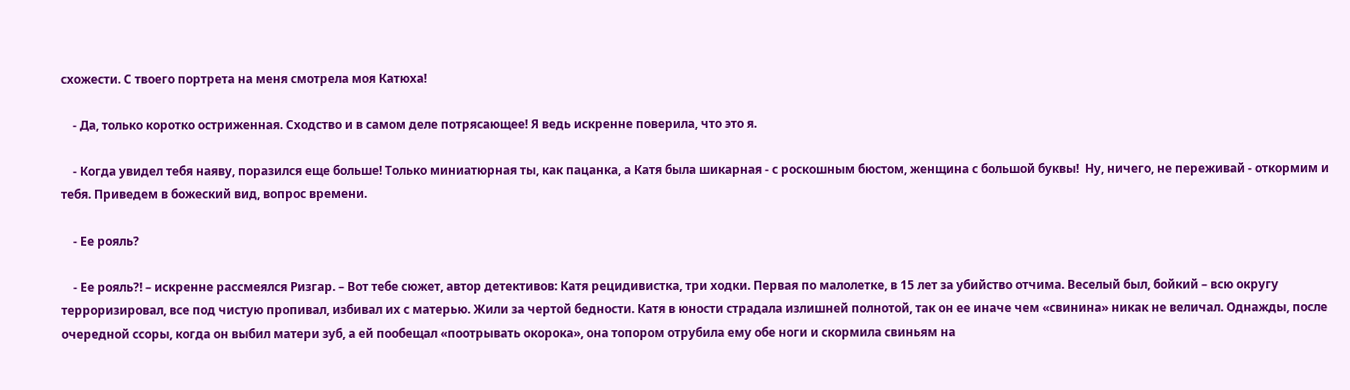схожести. С твоего портрета на меня смотрела моя Катюха!

    - Да, только коротко остриженная. Сходство и в самом деле потрясающее! Я ведь искренне поверила, что это я.

    - Когда увидел тебя наяву, поразился еще больше! Только миниатюрная ты, как пацанка, а Катя была шикарная - с роскошным бюстом, женщина с большой буквы!  Ну, ничего, не переживай - откормим и тебя. Приведем в божеский вид, вопрос времени.

    - Ее рояль?

    - Ее рояль?! – искренне рассмеялся Ризгар. – Вот тебе сюжет, автор детективов: Катя рецидивистка, три ходки. Первая по малолетке, в 15 лет за убийство отчима. Веселый был, бойкий – всю округу терроризировал, все под чистую пропивал, избивал их с матерью. Жили за чертой бедности. Катя в юности страдала излишней полнотой, так он ее иначе чем «свинина» никак не величал. Однажды, после очередной ссоры, когда он выбил матери зуб, а ей пообещал «поотрывать окорока», она топором отрубила ему обе ноги и скормила свиньям на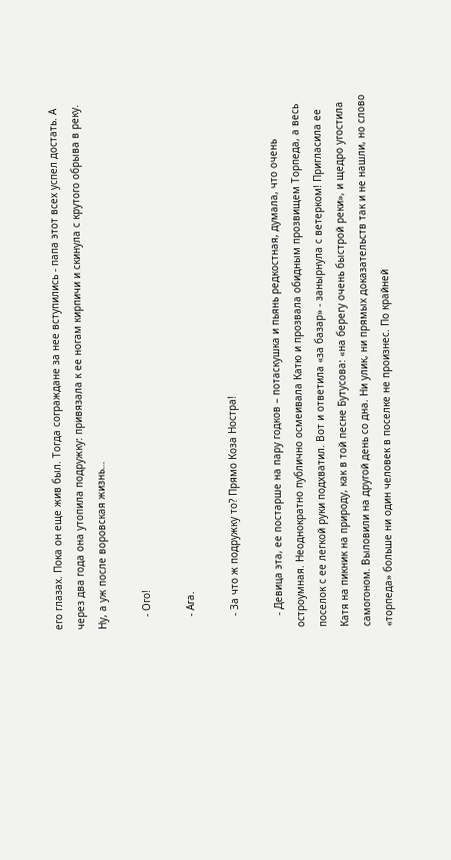его глазах. Пока он еще жив был. Тогда сограждане за нее вступились - папа этот всех успел достать. А через два года она утопила подружку: привязала к ее ногам кирпичи и скинула с крутого обрыва в реку. Ну, а уж после воровская жизнь…

    - Ого!

    - Ага.

    - За что ж подружку то? Прямо Коза Ностра!

    - Девица эта, ее постарше на пару годков – потаскушка и пьянь редкостная, думала, что очень остроумная. Неоднократно публично осмеивала Катю и прозвала обидным прозвищем Торпеда, а весь поселок с ее легкой руки подхватил. Вот и ответила «за базар» - занырнула с ветерком! Пригласила ее Катя на пикник на природу, как в той песне Бутусова: «на берегу очень быстрой реки», и щедро угостила самогоном. Выловили на другой день со дна. Ни улик, ни прямых доказательств так и не нашли, но слово «торпеда» больше ни один человек в поселке не произнес. По крайней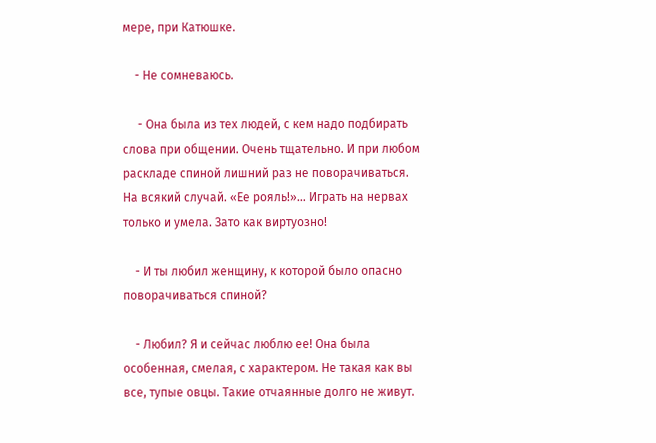мере, при Катюшке.

    - Не сомневаюсь.

     - Она была из тех людей, с кем надо подбирать слова при общении. Очень тщательно. И при любом раскладе спиной лишний раз не поворачиваться. На всякий случай. «Ее рояль!»… Играть на нервах только и умела. Зато как виртуозно!

    - И ты любил женщину, к которой было опасно поворачиваться спиной?

    - Любил? Я и сейчас люблю ее! Она была особенная, смелая, с характером. Не такая как вы все, тупые овцы. Такие отчаянные долго не живут.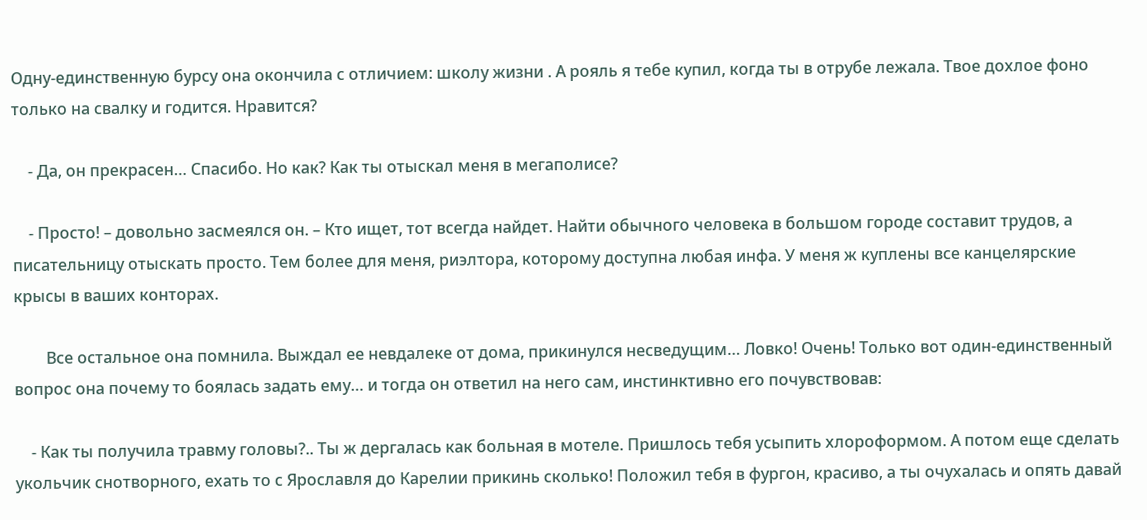Одну-единственную бурсу она окончила с отличием: школу жизни . А рояль я тебе купил, когда ты в отрубе лежала. Твое дохлое фоно только на свалку и годится. Нравится?

    - Да, он прекрасен… Спасибо. Но как? Как ты отыскал меня в мегаполисе?

    - Просто! – довольно засмеялся он. – Кто ищет, тот всегда найдет. Найти обычного человека в большом городе составит трудов, а писательницу отыскать просто. Тем более для меня, риэлтора, которому доступна любая инфа. У меня ж куплены все канцелярские крысы в ваших конторах.

        Все остальное она помнила. Выждал ее невдалеке от дома, прикинулся несведущим… Ловко! Очень! Только вот один-единственный вопрос она почему то боялась задать ему… и тогда он ответил на него сам, инстинктивно его почувствовав:

    - Как ты получила травму головы?.. Ты ж дергалась как больная в мотеле. Пришлось тебя усыпить хлороформом. А потом еще сделать укольчик снотворного, ехать то с Ярославля до Карелии прикинь сколько! Положил тебя в фургон, красиво, а ты очухалась и опять давай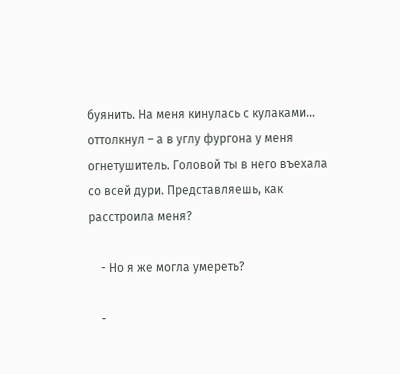буянить. На меня кинулась с кулаками… оттолкнул – а в углу фургона у меня огнетушитель. Головой ты в него въехала со всей дури. Представляешь, как расстроила меня?

    - Но я же могла умереть?

    -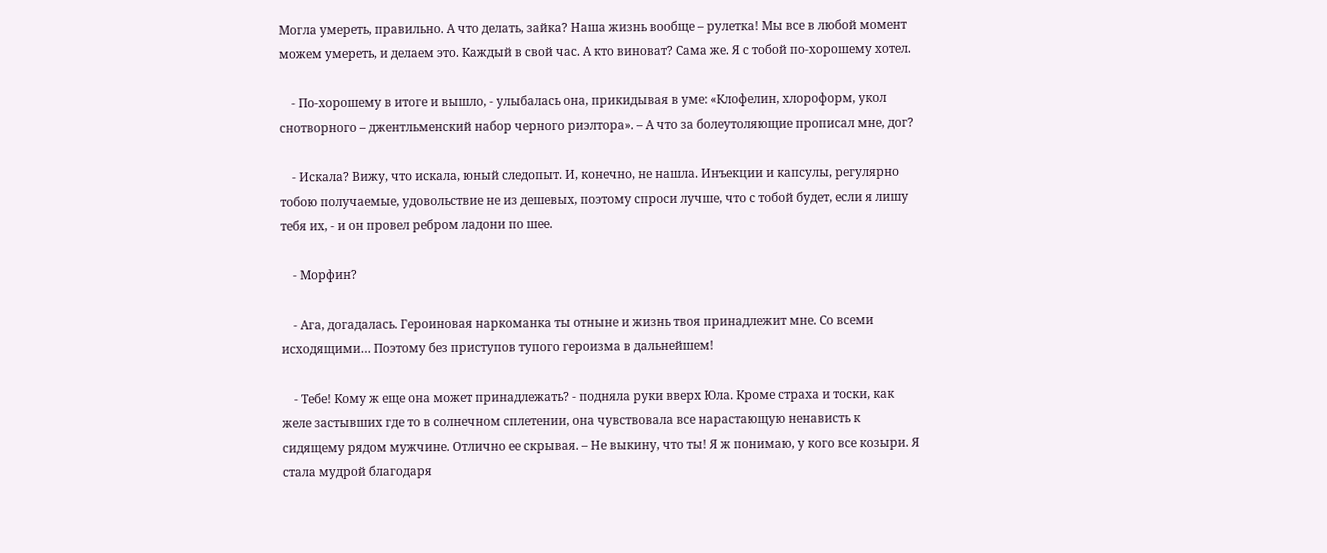Могла умереть, правильно. А что делать, зайка? Наша жизнь вообще – рулетка! Мы все в любой момент можем умереть, и делаем это. Каждый в свой час. А кто виноват? Сама же. Я с тобой по-хорошему хотел.

    - По-хорошему в итоге и вышло, - улыбалась она, прикидывая в уме: «Клофелин, хлороформ, укол снотворного – джентльменский набор черного риэлтора». – А что за болеутоляющие прописал мне, дог?

    - Искала? Вижу, что искала, юный следопыт. И, конечно, не нашла. Инъекции и капсулы, регулярно тобою получаемые, удовольствие не из дешевых, поэтому спроси лучше, что с тобой будет, если я лишу тебя их, - и он провел ребром ладони по шее.

    - Морфин?

    - Ага, догадалась. Героиновая наркоманка ты отныне и жизнь твоя принадлежит мне. Со всеми исходящими… Поэтому без приступов тупого героизма в дальнейшем!

    - Тебе! Кому ж еще она может принадлежать? - подняла руки вверх Юла. Кроме страха и тоски, как желе застывших где то в солнечном сплетении, она чувствовала все нарастающую ненависть к сидящему рядом мужчине. Отлично ее скрывая. – Не выкину, что ты! Я ж понимаю, у кого все козыри. Я стала мудрой благодаря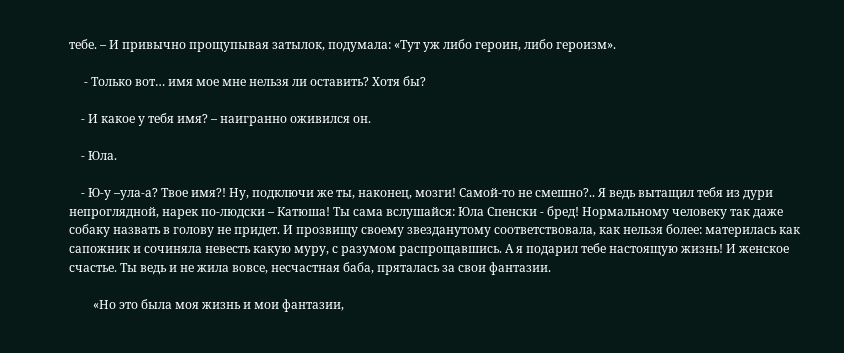тебе. – И привычно прощупывая затылок, подумала: «Тут уж либо героин, либо героизм».

     - Только вот… имя мое мне нельзя ли оставить? Хотя бы?

    - И какое у тебя имя? – наигранно оживился он.

    - Юла.

    - Ю-у –ула-а? Твое имя?! Ну, подключи же ты, наконец, мозги! Самой-то не смешно?.. Я ведь вытащил тебя из дури непроглядной, нарек по-людски – Катюша! Ты сама вслушайся: Юла Спенски - бред! Нормальному человеку так даже собаку назвать в голову не придет. И прозвищу своему звезданутому соответствовала, как нельзя более: материлась как сапожник и сочиняла невесть какую муру, с разумом распрощавшись. А я подарил тебе настоящую жизнь! И женское счастье. Ты ведь и не жила вовсе, несчастная баба, пряталась за свои фантазии.

        «Но это была моя жизнь и мои фантазии,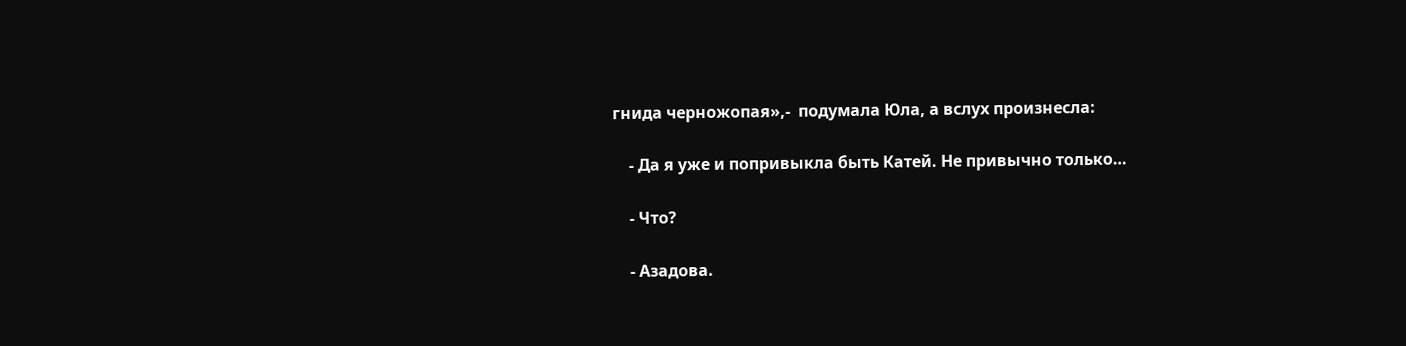гнида черножопая»,-  подумала Юла, а вслух произнесла:

    - Да я уже и попривыкла быть Катей. Не привычно только…

    - Что?

    - Азадова.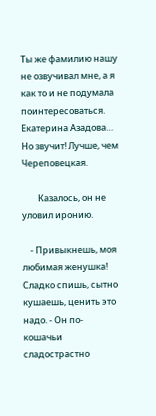Ты же фамилию нашу не озвучивал мне, а я как то и не подумала поинтересоваться. Екатерина Азадова… Но звучит! Лучше, чем Череповецкая.

        Казалось, он не уловил иронию.

    - Привыкнешь, моя любимая женушка! Сладко спишь, сытно кушаешь, ценить это надо. - Он по-кошачьи сладострастно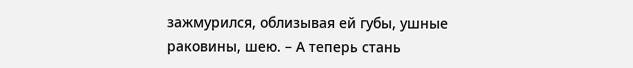зажмурился, облизывая ей губы, ушные раковины, шею. – А теперь стань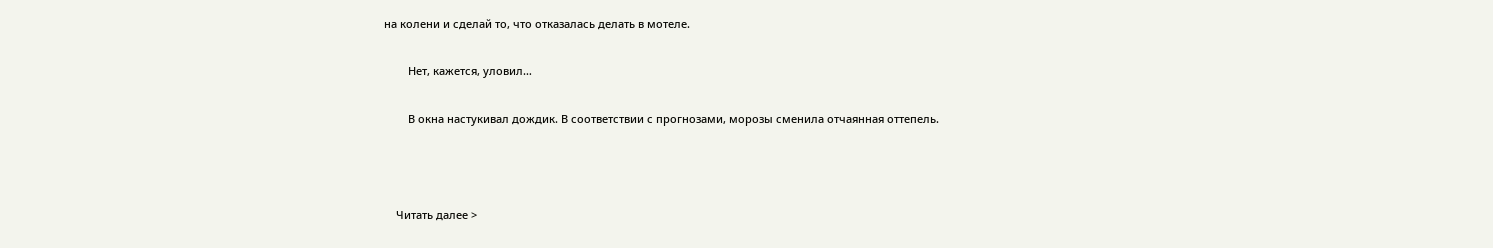на колени и сделай то, что отказалась делать в мотеле.

        Нет, кажется, уловил…

        В окна настукивал дождик. В соответствии с прогнозами, морозы сменила отчаянная оттепель.



    Читать далее >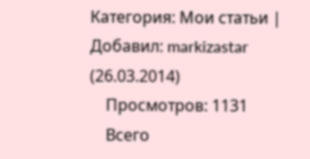Категория: Мои статьи | Добавил: markizastar (26.03.2014)
    Просмотров: 1131
    Всего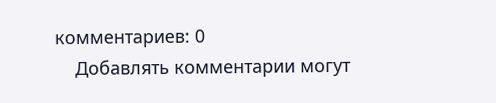комментариев: 0
    Добавлять комментарии могут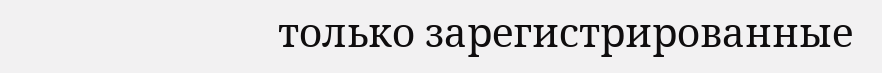только зарегистрированные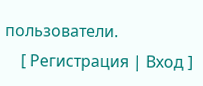пользователи.
    [ Регистрация | Вход ]